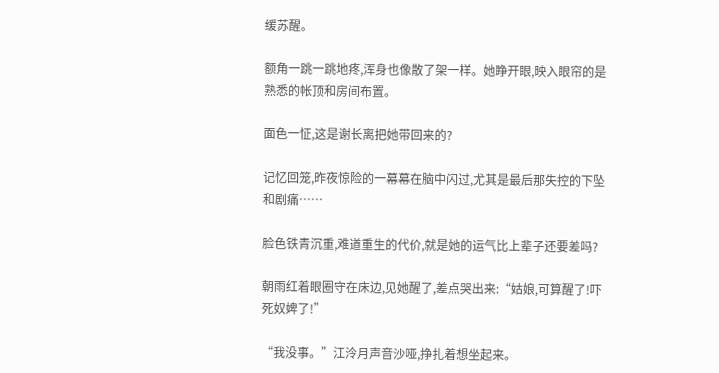缓苏醒。

额角一跳一跳地疼,浑身也像散了架一样。她睁开眼,映入眼帘的是熟悉的帐顶和房间布置。

面色一怔,这是谢长离把她带回来的?

记忆回笼,昨夜惊险的一幕幕在脑中闪过,尤其是最后那失控的下坠和剧痛……

脸色铁青沉重,难道重生的代价,就是她的运气比上辈子还要差吗?

朝雨红着眼圈守在床边,见她醒了,差点哭出来:“姑娘,可算醒了!吓死奴婢了!”

“我没事。”江泠月声音沙哑,挣扎着想坐起来。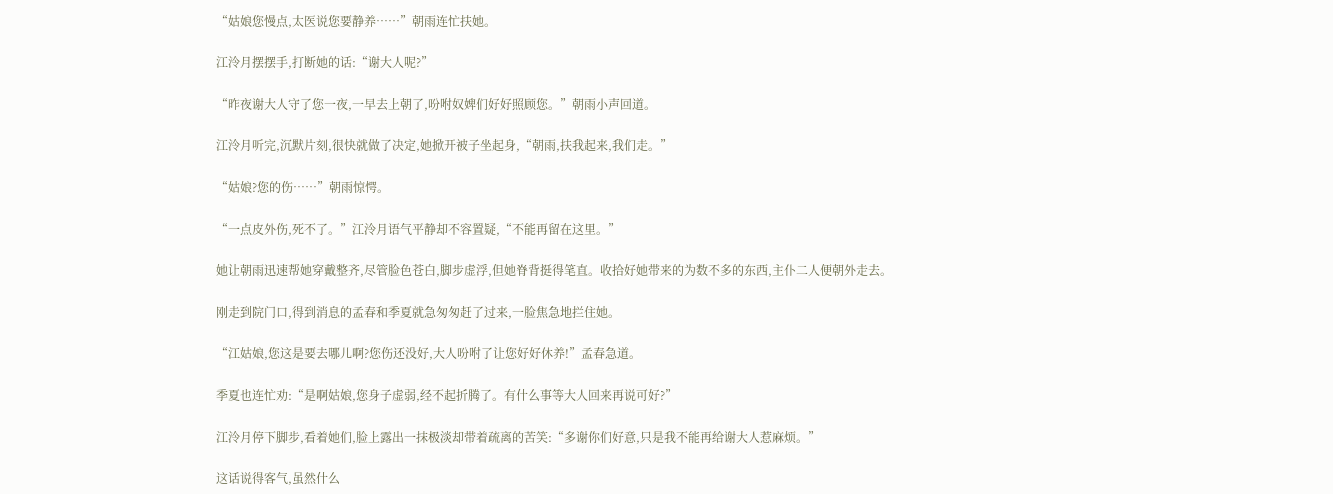“姑娘您慢点,太医说您要静养……”朝雨连忙扶她。

江泠月摆摆手,打断她的话:“谢大人呢?”

“昨夜谢大人守了您一夜,一早去上朝了,吩咐奴婢们好好照顾您。”朝雨小声回道。

江泠月听完,沉默片刻,很快就做了决定,她掀开被子坐起身,“朝雨,扶我起来,我们走。”

“姑娘?您的伤……”朝雨惊愕。

“一点皮外伤,死不了。”江泠月语气平静却不容置疑,“不能再留在这里。”

她让朝雨迅速帮她穿戴整齐,尽管脸色苍白,脚步虚浮,但她脊背挺得笔直。收拾好她带来的为数不多的东西,主仆二人便朝外走去。

刚走到院门口,得到消息的孟春和季夏就急匆匆赶了过来,一脸焦急地拦住她。

“江姑娘,您这是要去哪儿啊?您伤还没好,大人吩咐了让您好好休养!”孟春急道。

季夏也连忙劝:“是啊姑娘,您身子虚弱,经不起折腾了。有什么事等大人回来再说可好?”

江泠月停下脚步,看着她们,脸上露出一抹极淡却带着疏离的苦笑:“多谢你们好意,只是我不能再给谢大人惹麻烦。”

这话说得客气,虽然什么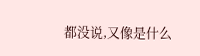都没说,又像是什么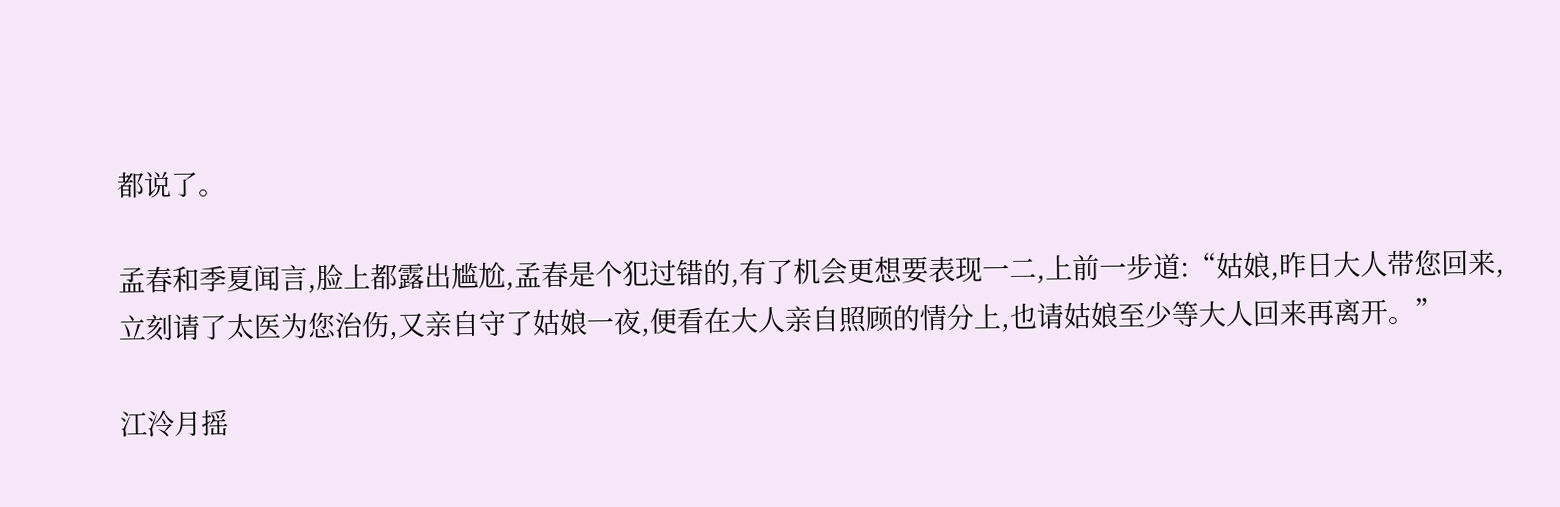都说了。

孟春和季夏闻言,脸上都露出尴尬,孟春是个犯过错的,有了机会更想要表现一二,上前一步道:“姑娘,昨日大人带您回来,立刻请了太医为您治伤,又亲自守了姑娘一夜,便看在大人亲自照顾的情分上,也请姑娘至少等大人回来再离开。”

江泠月摇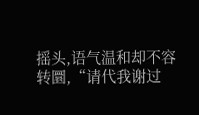摇头,语气温和却不容转圜,“请代我谢过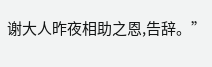谢大人昨夜相助之恩,告辞。”